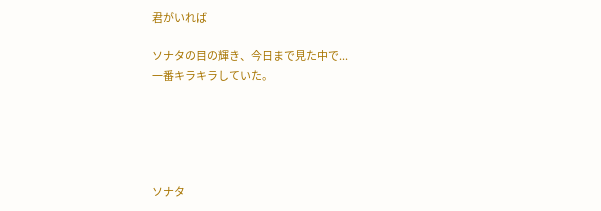君がいれば

ソナタの目の輝き、今日まで見た中で...
一番キラキラしていた。





ソナタ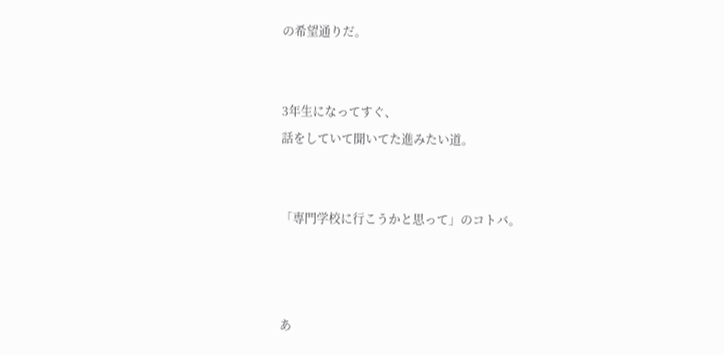の希望通りだ。


3年生になってすぐ、
話をしていて聞いてた進みたい道。


「専門学校に行こうかと思って」のコトバ。



あ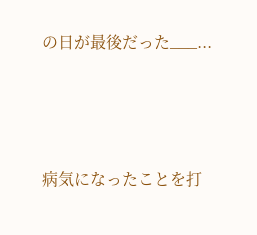の日が最後だった___...



病気になったことを打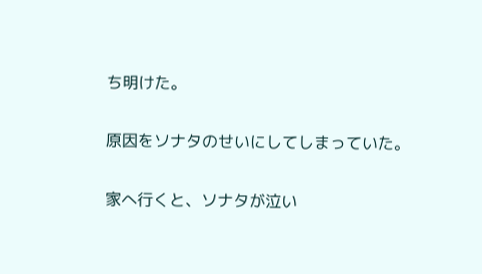ち明けた。


原因をソナタのせいにしてしまっていた。


家へ行くと、ソナタが泣い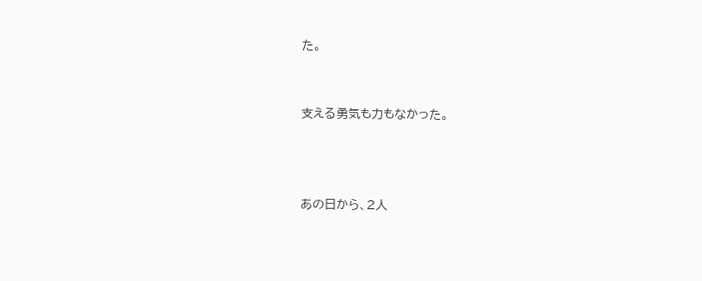た。


支える勇気も力もなかった。



あの日から、2人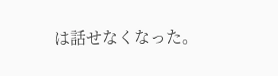は話せなくなった。